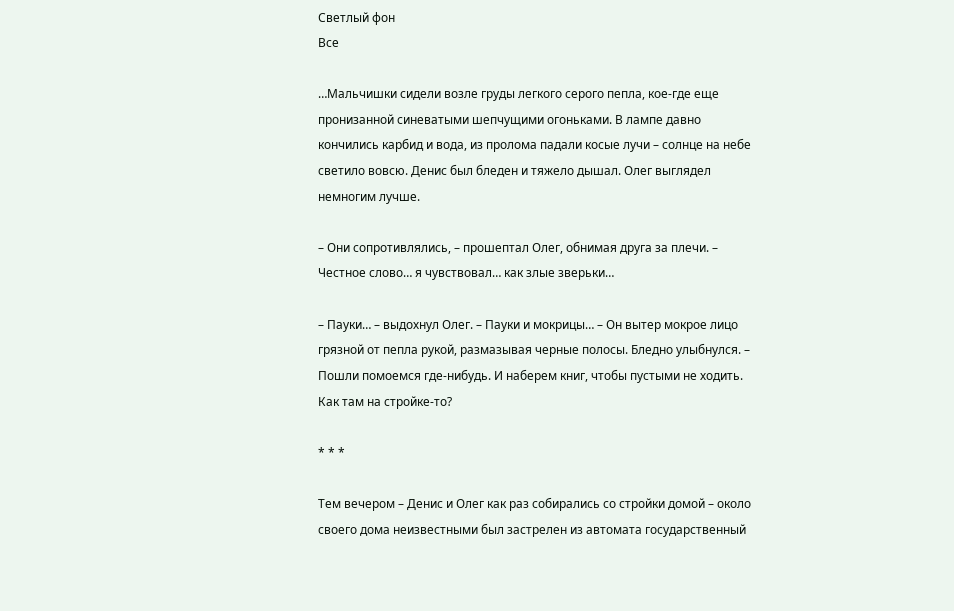Светлый фон
Все

…Мальчишки сидели возле груды легкого серого пепла, кое-где еще пронизанной синеватыми шепчущими огоньками. В лампе давно кончились карбид и вода, из пролома падали косые лучи – солнце на небе светило вовсю. Денис был бледен и тяжело дышал. Олег выглядел немногим лучше.

– Они сопротивлялись, – прошептал Олег, обнимая друга за плечи. – Честное слово… я чувствовал… как злые зверьки…

– Пауки… – выдохнул Олег. – Пауки и мокрицы… – Он вытер мокрое лицо грязной от пепла рукой, размазывая черные полосы. Бледно улыбнулся. – Пошли помоемся где-нибудь. И наберем книг, чтобы пустыми не ходить. Как там на стройке-то?

* * *

Тем вечером – Денис и Олег как раз собирались со стройки домой – около своего дома неизвестными был застрелен из автомата государственный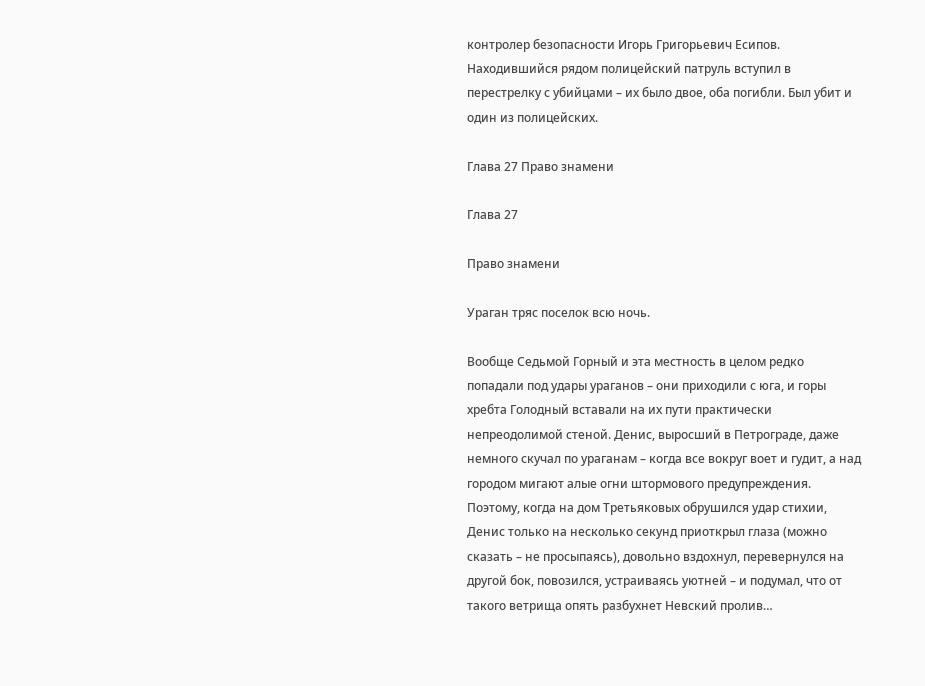контролер безопасности Игорь Григорьевич Есипов. Находившийся рядом полицейский патруль вступил в перестрелку с убийцами – их было двое, оба погибли. Был убит и один из полицейских.

Глава 27 Право знамени

Глава 27

Право знамени

Ураган тряс поселок всю ночь.

Вообще Седьмой Горный и эта местность в целом редко попадали под удары ураганов – они приходили с юга, и горы хребта Голодный вставали на их пути практически непреодолимой стеной. Денис, выросший в Петрограде, даже немного скучал по ураганам – когда все вокруг воет и гудит, а над городом мигают алые огни штормового предупреждения. Поэтому, когда на дом Третьяковых обрушился удар стихии, Денис только на несколько секунд приоткрыл глаза (можно сказать – не просыпаясь), довольно вздохнул, перевернулся на другой бок, повозился, устраиваясь уютней – и подумал, что от такого ветрища опять разбухнет Невский пролив…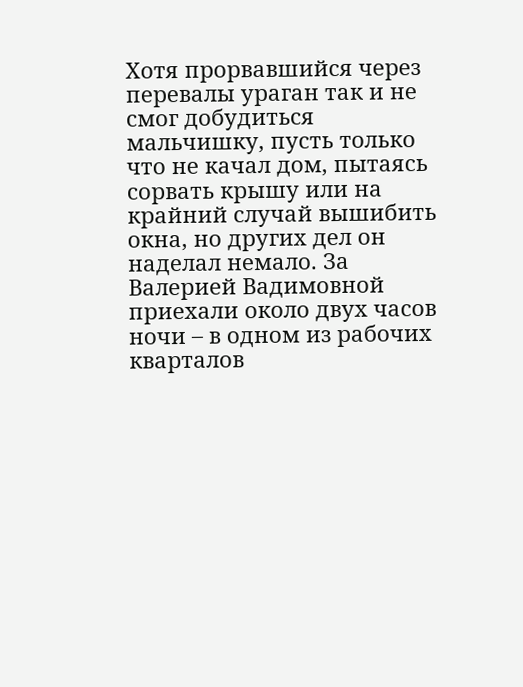Хотя прорвавшийся через перевалы ураган так и не смог добудиться мальчишку, пусть только что не качал дом, пытаясь сорвать крышу или на крайний случай вышибить окна, но других дел он наделал немало. За Валерией Вадимовной приехали около двух часов ночи – в одном из рабочих кварталов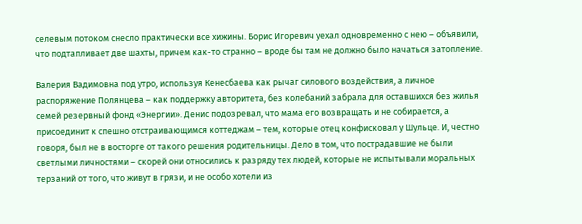селевым потоком снесло практически все хижины. Борис Игоревич уехал одновременно с нею – объявили, что подтапливает две шахты, причем как-то странно – вроде бы там не должно было начаться затопление.

Валерия Вадимовна под утро, используя Кенесбаева как рычаг силового воздействия, а личное распоряжение Полянцева – как поддержку авторитета, без колебаний забрала для оставшихся без жилья семей резервный фонд «Энергии». Денис подозревал, что мама его возвращать и не собирается, а присоединит к спешно отстраивающимся коттеджам – тем, которые отец конфисковал у Шульце. И, честно говоря, был не в восторге от такого решения родительницы. Дело в том, что пострадавшие не были светлыми личностями – скорей они относились к разряду тех людей, которые не испытывали моральных терзаний от того, что живут в грязи, и не особо хотели из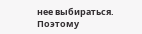нее выбираться. Поэтому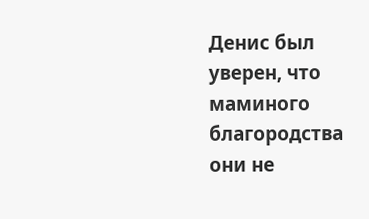Денис был уверен, что маминого благородства они не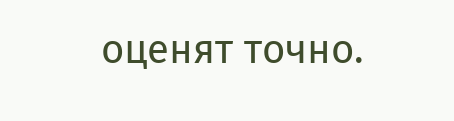оценят точно.